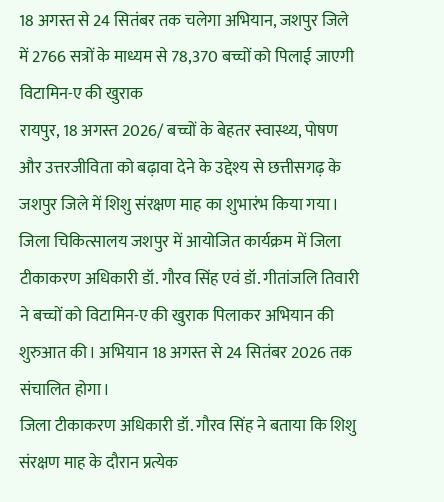18 अगस्त से 24 सितंबर तक चलेगा अभियान, जशपुर जिले में 2766 सत्रों के माध्यम से 78,370 बच्चों को पिलाई जाएगी विटामिन-ए की खुराक
रायपुर, 18 अगस्त 2026/ बच्चों के बेहतर स्वास्थ्य, पोषण और उत्तरजीविता को बढ़ावा देने के उद्देश्य से छत्तीसगढ़ के जशपुर जिले में शिशु संरक्षण माह का शुभारंभ किया गया। जिला चिकित्सालय जशपुर में आयोजित कार्यक्रम में जिला टीकाकरण अधिकारी डॉ. गौरव सिंह एवं डॉ. गीतांजलि तिवारी ने बच्चों को विटामिन-ए की खुराक पिलाकर अभियान की शुरुआत की। अभियान 18 अगस्त से 24 सितंबर 2026 तक संचालित होगा।
जिला टीकाकरण अधिकारी डॉ. गौरव सिंह ने बताया कि शिशु संरक्षण माह के दौरान प्रत्येक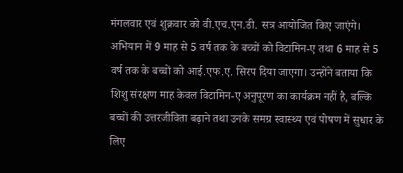मंगलवार एवं शुक्रवार को वी.एच.एन.डी. सत्र आयोजित किए जाएंगे। अभियान में 9 माह से 5 वर्ष तक के बच्चों को विटामिन-ए तथा 6 माह से 5 वर्ष तक के बच्चों को आई.एफ.ए. सिरप दिया जाएगा। उन्होंने बताया कि शिशु संरक्षण माह केवल विटामिन-ए अनुपूरण का कार्यक्रम नहीं है, बल्कि बच्चों की उत्तरजीविता बढ़ाने तथा उनके समग्र स्वास्थ्य एवं पोषण में सुधार के लिए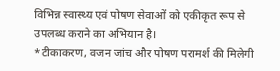विभिन्न स्वास्थ्य एवं पोषण सेवाओं को एकीकृत रूप से उपलब्ध कराने का अभियान है।
*टीकाकरण, वजन जांच और पोषण परामर्श की मिलेगी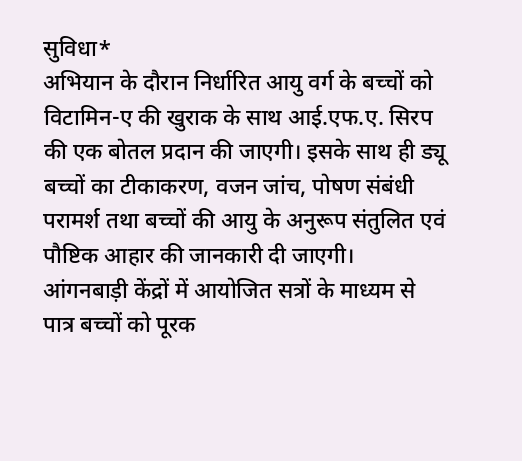सुविधा*
अभियान के दौरान निर्धारित आयु वर्ग के बच्चों को विटामिन-ए की खुराक के साथ आई.एफ.ए. सिरप की एक बोतल प्रदान की जाएगी। इसके साथ ही ड्यू बच्चों का टीकाकरण, वजन जांच, पोषण संबंधी परामर्श तथा बच्चों की आयु के अनुरूप संतुलित एवं पौष्टिक आहार की जानकारी दी जाएगी।
आंगनबाड़ी केंद्रों में आयोजित सत्रों के माध्यम से पात्र बच्चों को पूरक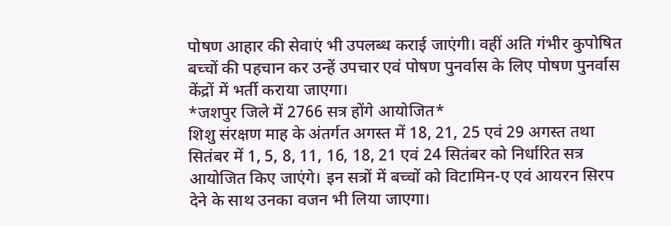पोषण आहार की सेवाएं भी उपलब्ध कराई जाएंगी। वहीं अति गंभीर कुपोषित बच्चों की पहचान कर उन्हें उपचार एवं पोषण पुनर्वास के लिए पोषण पुनर्वास केंद्रों में भर्ती कराया जाएगा।
*जशपुर जिले में 2766 सत्र होंगे आयोजित*
शिशु संरक्षण माह के अंतर्गत अगस्त में 18, 21, 25 एवं 29 अगस्त तथा सितंबर में 1, 5, 8, 11, 16, 18, 21 एवं 24 सितंबर को निर्धारित सत्र आयोजित किए जाएंगे। इन सत्रों में बच्चों को विटामिन-ए एवं आयरन सिरप देने के साथ उनका वजन भी लिया जाएगा।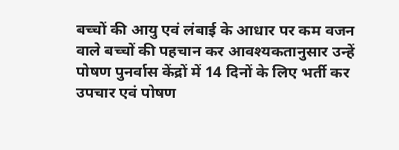बच्चों की आयु एवं लंबाई के आधार पर कम वजन वाले बच्चों की पहचान कर आवश्यकतानुसार उन्हें पोषण पुनर्वास केंद्रों में 14 दिनों के लिए भर्ती कर उपचार एवं पोषण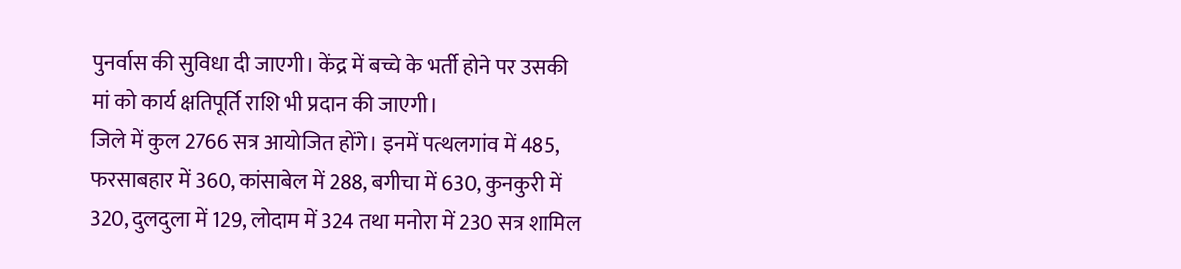पुनर्वास की सुविधा दी जाएगी। केंद्र में बच्चे के भर्ती होने पर उसकी मां को कार्य क्षतिपूर्ति राशि भी प्रदान की जाएगी।
जिले में कुल 2766 सत्र आयोजित होंगे। इनमें पत्थलगांव में 485, फरसाबहार में 360, कांसाबेल में 288, बगीचा में 630, कुनकुरी में 320, दुलदुला में 129, लोदाम में 324 तथा मनोरा में 230 सत्र शामिल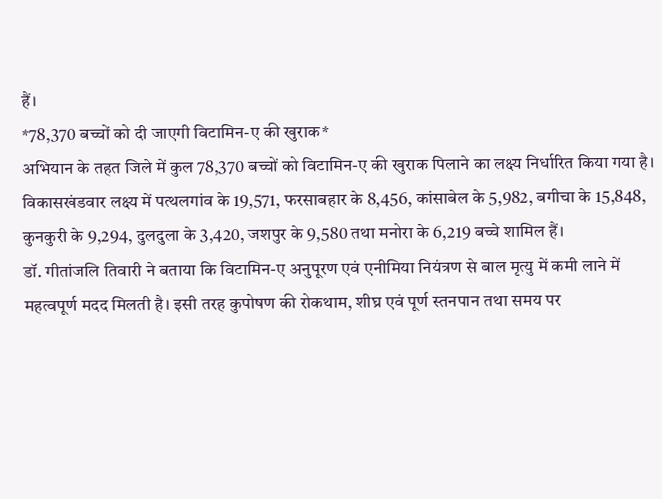हैं।
*78,370 बच्चों को दी जाएगी विटामिन-ए की खुराक*
अभियान के तहत जिले में कुल 78,370 बच्चों को विटामिन-ए की खुराक पिलाने का लक्ष्य निर्धारित किया गया है। विकासखंडवार लक्ष्य में पत्थलगांव के 19,571, फरसाबहार के 8,456, कांसाबेल के 5,982, बगीचा के 15,848, कुनकुरी के 9,294, दुलदुला के 3,420, जशपुर के 9,580 तथा मनोरा के 6,219 बच्चे शामिल हैं।
डॉ. गीतांजलि तिवारी ने बताया कि विटामिन-ए अनुपूरण एवं एनीमिया नियंत्रण से बाल मृत्यु में कमी लाने में महत्वपूर्ण मदद मिलती है। इसी तरह कुपोषण की रोकथाम, शीघ्र एवं पूर्ण स्तनपान तथा समय पर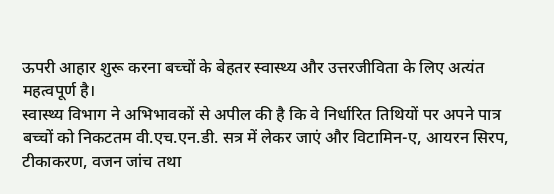ऊपरी आहार शुरू करना बच्चों के बेहतर स्वास्थ्य और उत्तरजीविता के लिए अत्यंत महत्वपूर्ण है।
स्वास्थ्य विभाग ने अभिभावकों से अपील की है कि वे निर्धारित तिथियों पर अपने पात्र बच्चों को निकटतम वी.एच.एन.डी. सत्र में लेकर जाएं और विटामिन-ए, आयरन सिरप, टीकाकरण, वजन जांच तथा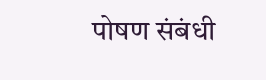पोषण संबंधी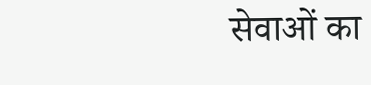सेवाओं का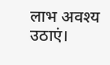लाभ अवश्य उठाएं।